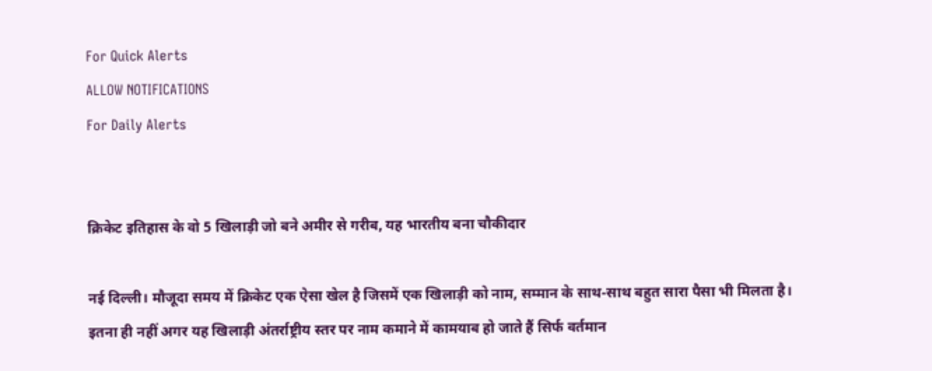For Quick Alerts
ALLOW NOTIFICATIONS
For Daily Alerts


क्रिकेट इतिहास के वो 5 खिलाड़ी जो बने अमीर से गरीब, यह भारतीय बना चौकीदार

नई दिल्ली। मौजूदा समय में क्रिकेट एक ऐसा खेल है जिसमें एक खिलाड़ी को नाम, सम्मान के साथ-साथ बहुत सारा पैसा भी मिलता है। इतना ही नहीं अगर यह खिलाड़ी अंतर्राष्ट्रीय स्तर पर नाम कमाने में कामयाब हो जाते हैं सिर्फ वर्तमान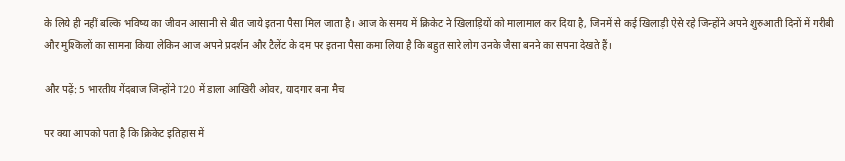के लिये ही नहीं बल्कि भविष्य का जीवन आसानी से बीत जाये इतना पैसा मिल जाता है। आज के समय में क्रिकेट ने खिलाड़ियों को मालामाल कर दिया है, जिनमें से कई खिलाड़ी ऐसे रहे जिन्होंने अपने शुरुआती दिनों में गरीबी और मुश्किलों का सामना किया लेकिन आज अपने प्रदर्शन और टैलेंट के दम पर इतना पैसा कमा लिया है कि बहुत सारे लोग उनके जैसा बनने का सपना देखते हैं।

और पढ़ें: 5 भारतीय गेंदबाज जिन्होंने T20 में डाला आखिरी ओवर, यादगार बना मैच

पर क्या आपको पता है कि क्रिकेट इतिहास में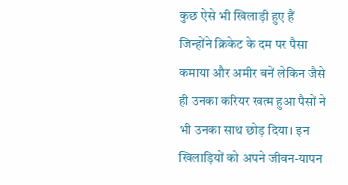कुछ ऐसे भी खिलाड़ी हुए हैं जिन्होंने क्रिकेट के दम पर पैसा कमाया और अमीर बनें लेकिन जैसे ही उनका करियर खत्म हुआ पैसों ने भी उनका साथ छोड़ दिया। इन खिलाड़ियों को अपने जीवन-यापन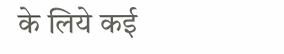के लिये कई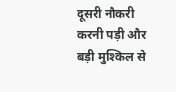दूसरी नौकरी करनी पड़ी और बड़ी मुश्किल से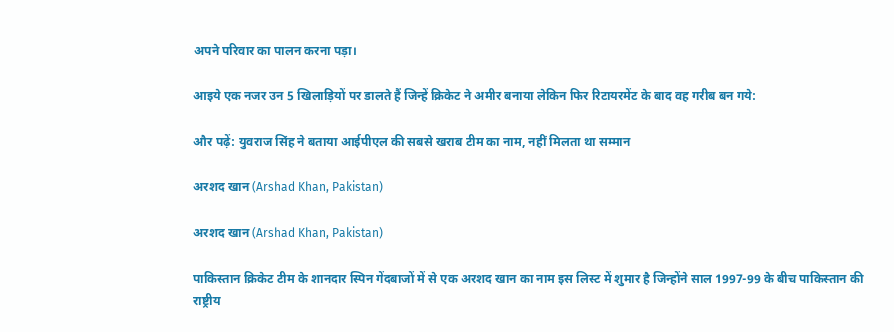अपने परिवार का पालन करना पड़ा।

आइये एक नजर उन 5 खिलाड़ियों पर डालते हैं जिन्हें क्रिकेट ने अमीर बनाया लेकिन फिर रिटायरमेंट के बाद वह गरीब बन गये:

और पढ़ें: युवराज सिंह ने बताया आईपीएल की सबसे खराब टीम का नाम, नहीं मिलता था सम्मान

अरशद खान (Arshad Khan, Pakistan)

अरशद खान (Arshad Khan, Pakistan)

पाकिस्तान क्रिकेट टीम के शानदार स्पिन गेंदबाजों में से एक अरशद खान का नाम इस लिस्ट में शुमार है जिन्होंने साल 1997-99 के बीच पाकिस्तान की राष्ट्रीय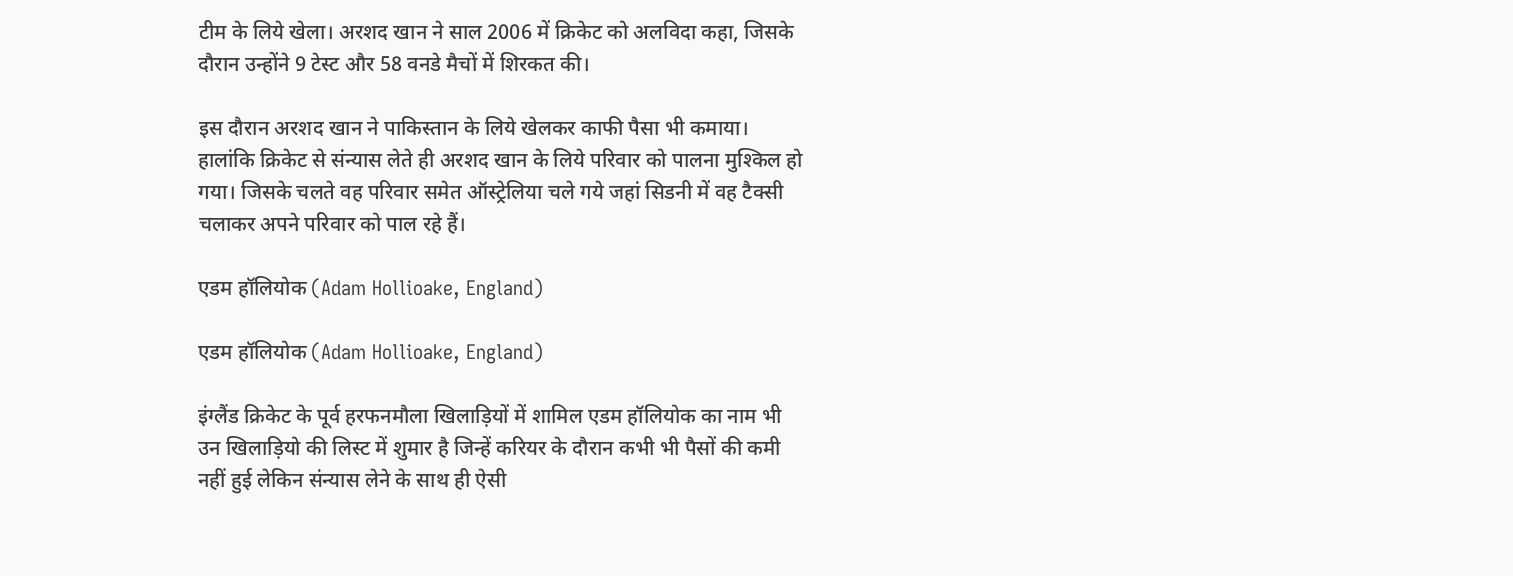टीम के लिये खेला। अरशद खान ने साल 2006 में क्रिकेट को अलविदा कहा, जिसके दौरान उन्होंने 9 टेस्ट और 58 वनडे मैचों में शिरकत की।

इस दौरान अरशद खान ने पाकिस्तान के लिये खेलकर काफी पैसा भी कमाया। हालांकि क्रिकेट से संन्यास लेते ही अरशद खान के लिये परिवार को पालना मुश्किल हो गया। जिसके चलते वह परिवार समेत ऑस्ट्रेलिया चले गये जहां सिडनी में वह टैक्सी चलाकर अपने परिवार को पाल रहे हैं।

एडम हॉलियोक (Adam Hollioake, England)

एडम हॉलियोक (Adam Hollioake, England)

इंग्लैंड क्रिकेट के पूर्व हरफनमौला खिलाड़ियों में शामिल एडम हॉलियोक का नाम भी उन खिलाड़ियो की लिस्ट में शुमार है जिन्हें करियर के दौरान कभी भी पैसों की कमी नहीं हुई लेकिन संन्यास लेने के साथ ही ऐसी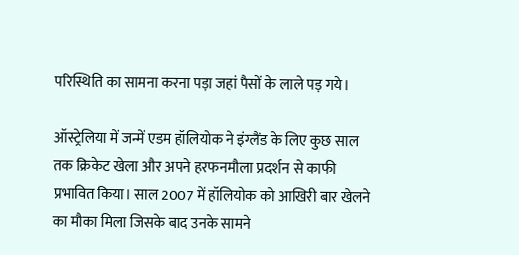परिस्थिति का सामना करना पड़ा जहां पैसों के लाले पड़ गये।

ऑस्ट्रेलिया में जन्में एडम हॉलियोक ने इंग्लैंड के लिए कुछ साल तक क्रिकेट खेला और अपने हरफनमौला प्रदर्शन से काफी प्रभावित किया। साल 2007 में हॉलियोक को आखिरी बार खेलने का मौका मिला जिसके बाद उनके सामने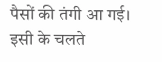पैसों की तंगी आ गई। इसी के चलते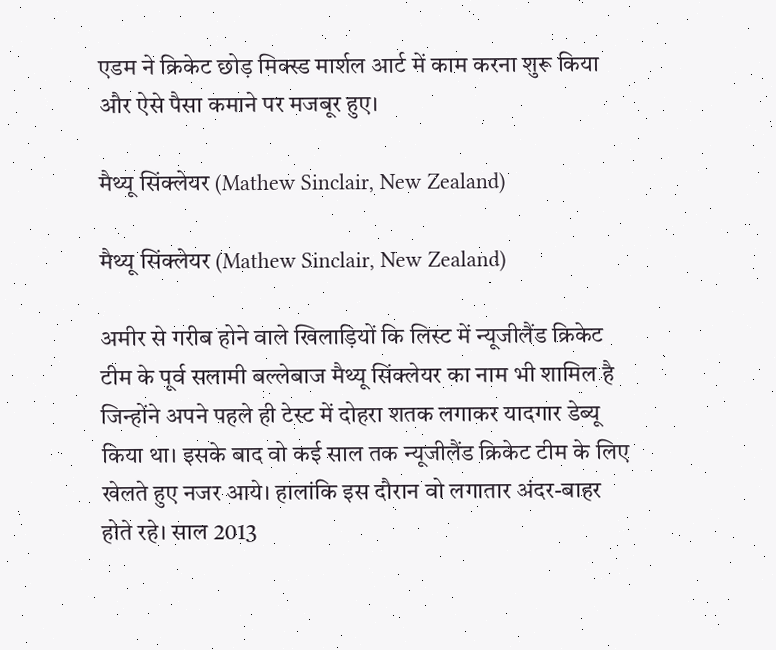एडम ने क्रिकेट छोड़ मिक्स्ड मार्शल आर्ट में काम करना शुरू किया और ऐसे पैसा कमाने पर मजबूर हुए।

मैथ्यू सिंक्लेयर (Mathew Sinclair, New Zealand)

मैथ्यू सिंक्लेयर (Mathew Sinclair, New Zealand)

अमीर से गरीब होने वाले खिलाड़ियों कि लिस्ट में न्यूजीलैंड क्रिकेट टीम के पूर्व सलामी बल्लेबाज मैथ्यू सिंक्लेयर का नाम भी शामिल है जिन्होंने अपने पहले ही टेस्ट में दोहरा शतक लगाकर यादगार डेब्यू किया था। इसके बाद वो कई साल तक न्यूजीलैंड क्रिकेट टीम के लिए खेलते हुए नजर आये। हालांकि इस दौरान वो लगातार अंदर-बाहर होते रहे। साल 2013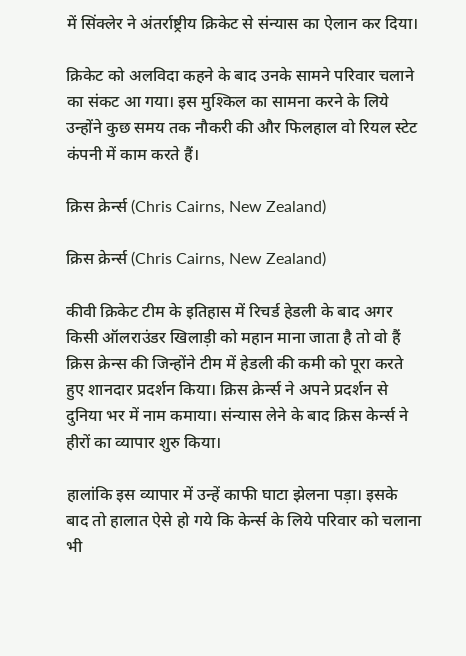में सिंक्लेर ने अंतर्राष्ट्रीय क्रिकेट से संन्यास का ऐलान कर दिया।

क्रिकेट को अलविदा कहने के बाद उनके सामने परिवार चलाने का संकट आ गया। इस मुश्किल का सामना करने के लिये उन्होंने कुछ समय तक नौकरी की और फिलहाल वो रियल स्टेट कंपनी में काम करते हैं।

क्रिस क्रेर्न्स (Chris Cairns, New Zealand)

क्रिस क्रेर्न्स (Chris Cairns, New Zealand)

कीवी क्रिकेट टीम के इतिहास में रिचर्ड हेडली के बाद अगर किसी ऑलराउंडर खिलाड़ी को महान माना जाता है तो वो हैं क्रिस क्रेन्स की जिन्होंने टीम में हेडली की कमी को पूरा करते हुए शानदार प्रदर्शन किया। क्रिस क्रेर्न्स ने अपने प्रदर्शन से दुनिया भर में नाम कमाया। संन्यास लेने के बाद क्रिस केर्न्स ने हीरों का व्यापार शुरु किया।

हालांकि इस व्यापार में उन्हें काफी घाटा झेलना पड़ा। इसके बाद तो हालात ऐसे हो गये कि केर्न्स के लिये परिवार को चलाना भी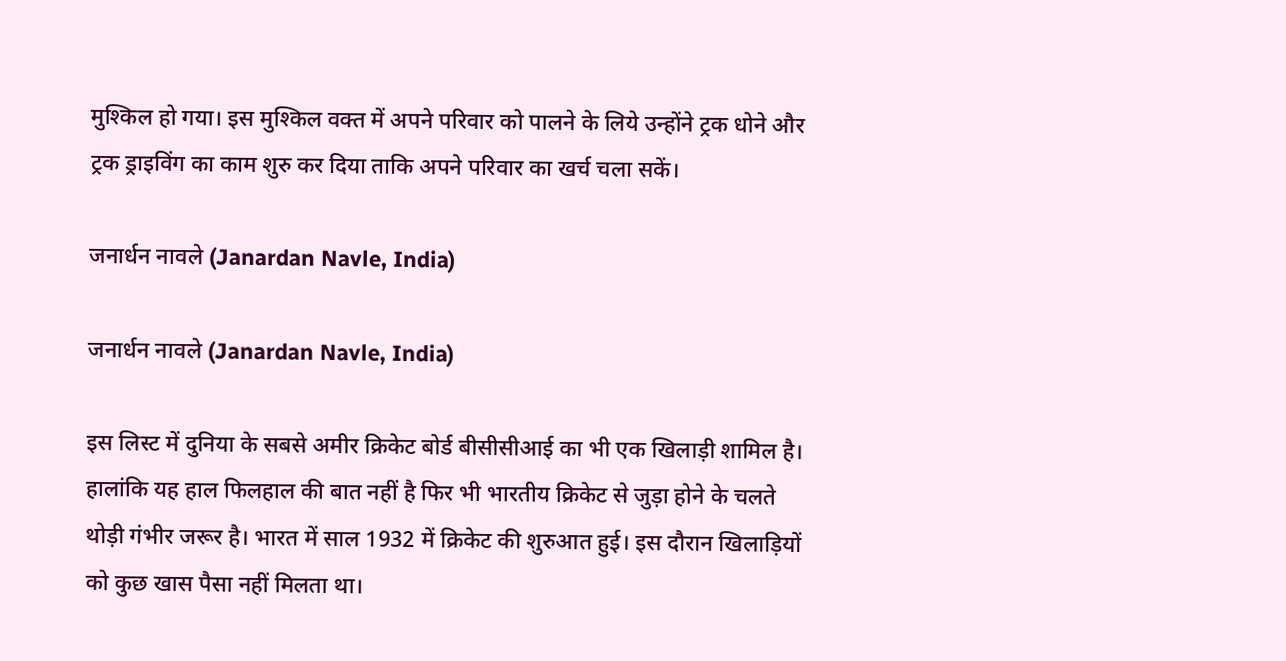मुश्किल हो गया। इस मुश्किल वक्त में अपने परिवार को पालने के लिये उन्होंने ट्रक धोने और ट्रक ड्राइविंग का काम शुरु कर दिया ताकि अपने परिवार का खर्च चला सकें।

जनार्धन नावले (Janardan Navle, India)

जनार्धन नावले (Janardan Navle, India)

इस लिस्ट में दुनिया के सबसे अमीर क्रिकेट बोर्ड बीसीसीआई का भी एक खिलाड़ी शामिल है। हालांकि यह हाल फिलहाल की बात नहीं है फिर भी भारतीय क्रिकेट से जुड़ा होने के चलते थोड़ी गंभीर जरूर है। भारत में साल 1932 में क्रिकेट की शुरुआत हुई। इस दौरान खिलाड़ियों को कुछ खास पैसा नहीं मिलता था।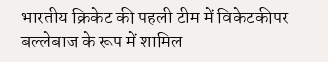भारतीय क्रिकेट की पहली टीम में विकेटकीपर बल्लेबाज के रूप में शामिल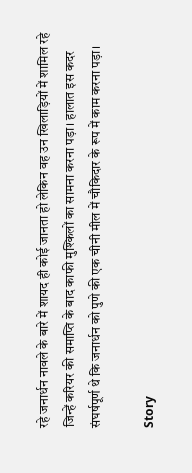रहे जनार्धन नावले के बारे में शायद ही कोई जानता हो लेकिन वह उन खिलाड़ियों में शामिल रहे जिन्हें करियर की समाप्ति के बाद काफी मुश्किलों का सामना करना पड़ा। हालात इस कदर संघर्षपूर्ण थे कि जनार्धन को पुणे की एक चीनी मील में चौकिदार के रूप में काम करना पड़ा।

Story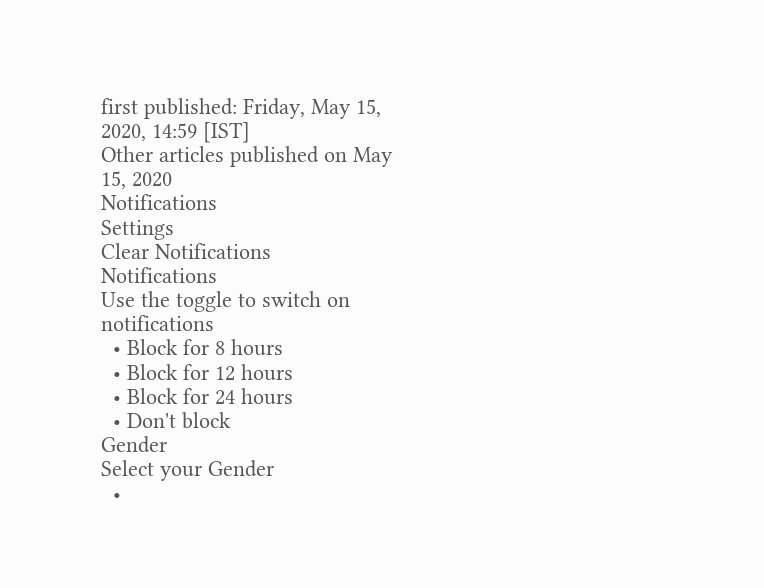first published: Friday, May 15, 2020, 14:59 [IST]
Other articles published on May 15, 2020
Notifications
Settings
Clear Notifications
Notifications
Use the toggle to switch on notifications
  • Block for 8 hours
  • Block for 12 hours
  • Block for 24 hours
  • Don't block
Gender
Select your Gender
  •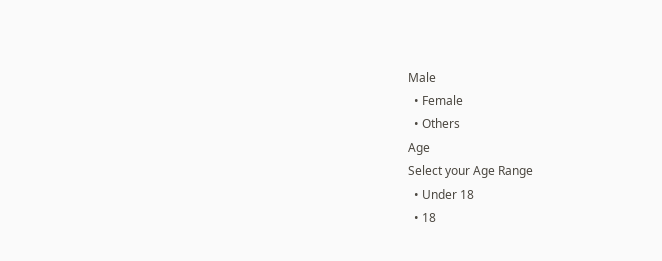Male
  • Female
  • Others
Age
Select your Age Range
  • Under 18
  • 18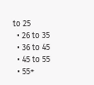to 25
  • 26 to 35
  • 36 to 45
  • 45 to 55
  • 55+